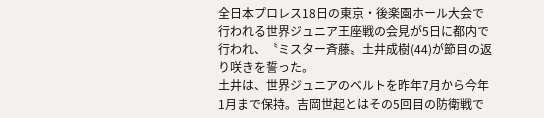全日本プロレス18日の東京・後楽園ホール大会で行われる世界ジュニア王座戦の会見が5日に都内で行われ、〝ミスター斉藤〟土井成樹(44)が節目の返り咲きを誓った。
土井は、世界ジュニアのベルトを昨年7月から今年1月まで保持。吉岡世起とはその5回目の防衛戦で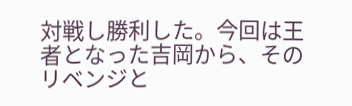対戦し勝利した。今回は王者となった吉岡から、そのリベンジと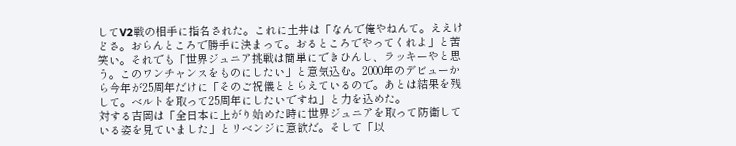してV2戦の相手に指名された。これに土井は「なんで俺やねんて。ええけどさ。おらんところで勝手に決まって。おるところでやってくれよ」と苦笑い。それでも「世界ジュニア挑戦は簡単にできひんし、ラッキーやと思う。このワンチャンスをものにしたい」と意気込む。2000年のデビューから今年が25周年だけに「そのご祝儀ととらえているので。あとは結果を残して。ベルトを取って25周年にしたいですね」と力を込めた。
対する吉岡は「全日本に上がり始めた時に世界ジュニアを取って防衛している姿を見ていました」とリベンジに意欲だ。そして「以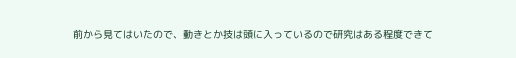前から見てはいたので、動きとか技は頭に入っているので研究はある程度できて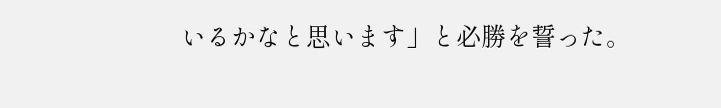いるかなと思います」と必勝を誓った。